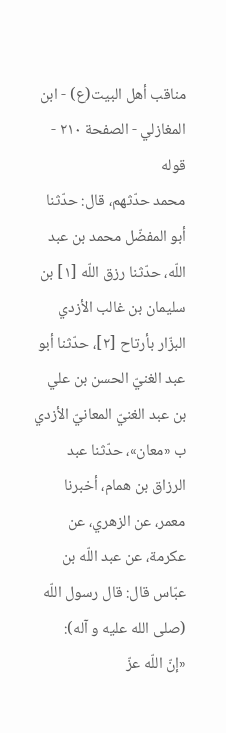مناقب أهل البيت(ع) - ابن المغازلي - الصفحة ٢١٠ - قوله
محمد حدّثهم، قال: حدّثنا أبو المفضّل محمد بن عبد اللّه، حدّثنا رزق اللّه [١] بن سليمان بن غالب الأزدي البزّار بأرتاح [٢]، حدّثنا أبو عبد الغنيّ الحسن بن علي بن عبد الغنيّ المعانيّ الأزدي ب «معان»، حدّثنا عبد الرزاق بن همام، أخبرنا معمر، عن الزهري، عن عكرمة، عن عبد اللّه بن عبّاس قال: قال رسول اللّه (صلى الله عليه و آله):
«إنّ اللّه عزّ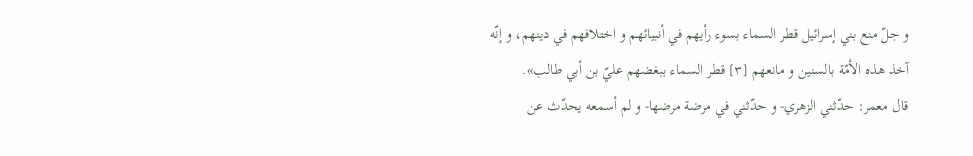و جلّ منع بني إسرائيل قطر السماء بسوء رأيهم في أنبيائهم و اختلافهم في دينهم، و إنّه آخذ هذه الأمّة بالسنين و مانعهم [٣] قطر السماء ببغضهم عليّ بن أبي طالب».
قال معمر: حدّثني الزهري- و حدّثني في مرضة مرضها- و لم أسمعه يحدّث عن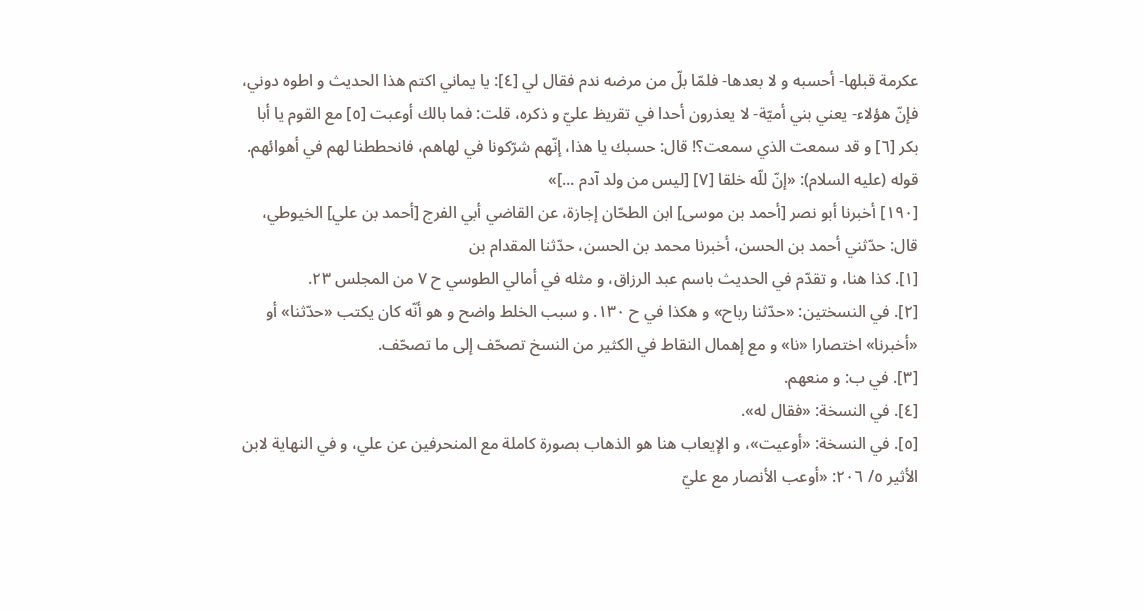عكرمة قبلها- أحسبه و لا بعدها- فلمّا بلّ من مرضه ندم فقال لي [٤]: يا يماني اكتم هذا الحديث و اطوه دوني، فإنّ هؤلاء- يعني بني أميّة- لا يعذرون أحدا في تقريظ عليّ و ذكره، قلت: فما بالك أوعبت [٥] مع القوم يا أبا بكر [٦] و قد سمعت الذي سمعت؟! قال: حسبك يا هذا، إنّهم شرّكونا في لهاهم، فانحططنا لهم في أهوائهم.
قوله (عليه السلام): «إنّ للّه خلقا [٧] [ليس من ولد آدم ...]»
[١٩٠] أخبرنا أبو نصر [أحمد بن موسى] ابن الطحّان إجازة، عن القاضي أبي الفرج [أحمد بن علي] الخيوطي، قال: حدّثني أحمد بن الحسن، أخبرنا محمد بن الحسن، حدّثنا المقدام بن
[١]. كذا هنا، و تقدّم في الحديث باسم عبد الرزاق، و مثله في أمالي الطوسي ح ٧ من المجلس ٢٣.
[٢]. في النسختين: «حدّثنا رباح» و هكذا في ح ١٣٠. و سبب الخلط واضح و هو أنّه كان يكتب «حدّثنا» أو «أخبرنا» اختصارا «نا» و مع إهمال النقاط في الكثير من النسخ تصحّف إلى ما تصحّف.
[٣]. في ب: و منعهم.
[٤]. في النسخة: «فقال له».
[٥]. في النسخة: «أوعيت»، و الإيعاب هنا هو الذهاب بصورة كاملة مع المنحرفين عن علي، و في النهاية لابن الأثير ٥/ ٢٠٦: «أوعب الأنصار مع عليّ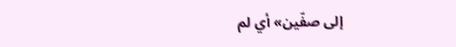إلى صفّين» أي لم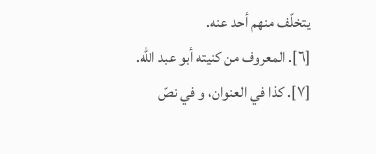يتخلّف منهم أحد عنه.
[٦]. المعروف من كنيته أبو عبد اللّه.
[٧]. كذا في العنوان، و في نصّ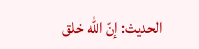الحديث: إنّ اللّه خلق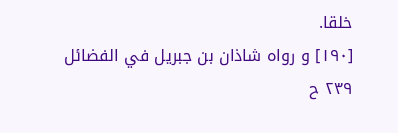خلقا.
[١٩٠] و رواه شاذان بن جبريل في الفضائل ٢٣٩ ح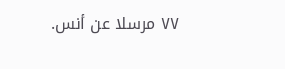٧٧ مرسلا عن أنس.